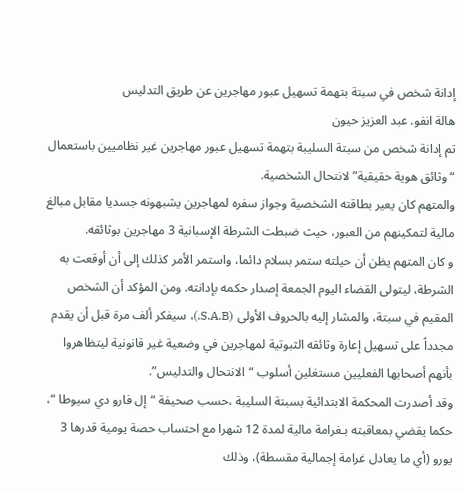إدانة شخص في سبتة بتهمة تسهيل عبور مهاجرين عن طريق التدليس
هالة انفو. عبد العزيز حيون
تم إدانة شخص من سبتة السليبة بتهمة تسهيل عبور مهاجرين غير نظاميين باستعمال “وثائق هوية حقيقية” لانتحال الشخصية.
والمتهم كان يعير بطاقته الشخصية وجواز سفره لمهاجرين يشبهونه جسديا مقابل مبالغ مالية لتمكينهم من العبور، حيث ضبطت الشرطة الإسبانية 3 مهاجرين بوثائقه.
و كان المتهم يظن أن حيلته ستمر بسلام دائما، واستمر الأمر كذلك إلى أن أوقعت به الشرطة، ليتولى القضاء اليوم الجمعة إصدار حكمه بإدانته. ومن المؤكد أن الشخص المقيم في سبتة، والمشار إليه بالحروف الأولى (S.A.B.)، سيفكر ألف مرة قبل أن يقدم مجدداً على تسهيل إعارة وثائقه الثبوتية لمهاجرين في وضعية غير قانونية ليتظاهروا بأنهم أصحابها الفعليين مستغلين أسلوب “الانتحال والتدليس”.
وقد أصدرت المحكمة الابتدائية بسبتة السليبة ،حسب صحيفة “إل فارو دي سيوطا “، حكما يقضي بمعاقبته بـغرامة مالية لمدة 12 شهرا مع احتساب حصة يومية قدرها 3 يورو (أي ما يعادل غرامة إجمالية مقسطة)، وذلك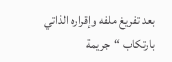بعد تفريغ ملفه وإقراره الذاتي بارتكاب “جريمة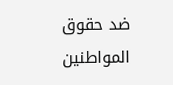ضد حقوق المواطنين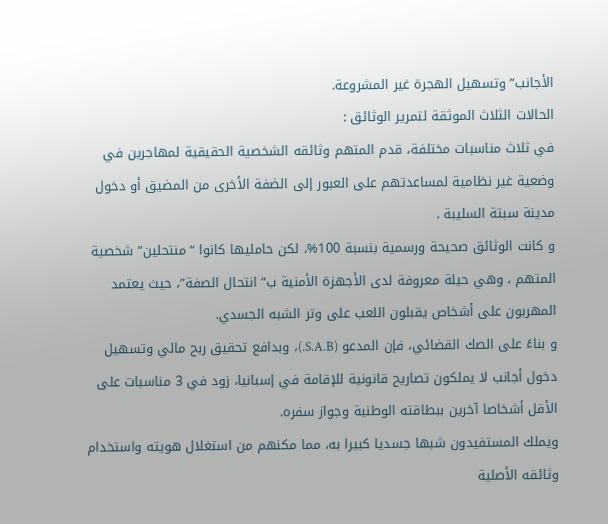الأجانب” وتسهيل الهجرة غير المشروعة.
الحالات الثلاث الموثقة لتمرير الوثائق :
في ثلاث مناسبات مختلفة، قدم المتهم وثائقه الشخصية الحقيقية لمهاجرين في وضعية غير نظامية لمساعدتهم على العبور إلى الضفة الأخرى من المضيق أو دخول مدينة سبتة السليبة .
و كانت الوثائق صحيحة ورسمية بنسبة 100%، لكن حامليها كانوا “منتحلين” شخصية المتهم ، وهي حيلة معروفة لدى الأجهزة الأمنية ب” انتحال الصفة”، حيث يعتمد المهربون على أشخاص يقبلون اللعب على وتر الشبه الجسدي.
و بناءً على الصك القضائي، فإن المدعو (S.A.B.)، وبدافع تحقيق ربح مالي وتسهيل دخول أجانب لا يملكون تصاريح قانونية للإقامة في إسبانيا، زود في 3 مناسبات على الأقل أشخاصا آخرين ببطاقته الوطنية وجواز سفره.
ويملك المستفيدون شبها جسديا كبيرا به، مما مكنهم من استغلال هويته واستخدام وثائقه الأصلية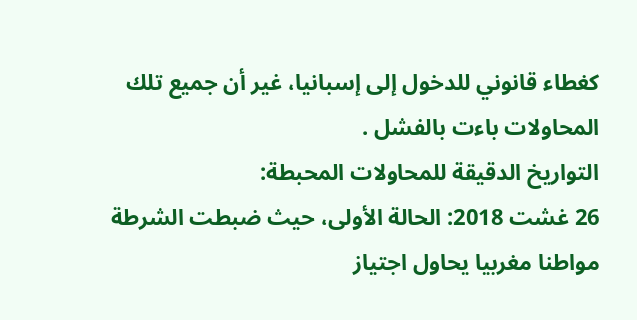كغطاء قانوني للدخول إلى إسبانيا، غير أن جميع تلك المحاولات باءت بالفشل .
التواريخ الدقيقة للمحاولات المحبطة:
26 غشت 2018: الحالة الأولى، حيث ضبطت الشرطة مواطنا مغربيا يحاول اجتياز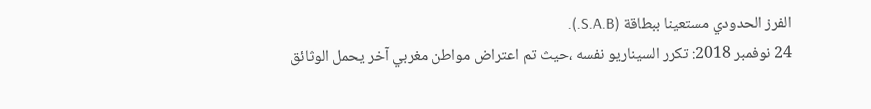الفرز الحدودي مستعينا ببطاقة (S.A.B.).
24 نوفمبر 2018: تكرر السيناريو نفسه ،حيث تم اعتراض مواطن مغربي آخر يحمل الوثائق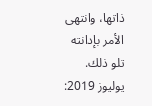ذاتها، وانتهى الأمر بإدانته تلو ذلك.
يوليوز 2019: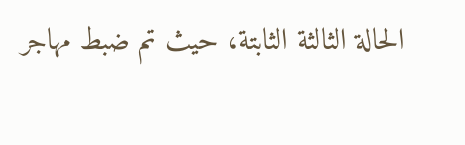الحالة الثالثة الثابتة، حيث تم ضبط مهاجر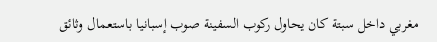مغربي داخل سبتة كان يحاول ركوب السفينة صوب إسبانيا باستعمال وثائق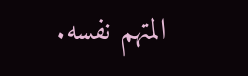المتهم نفسه.